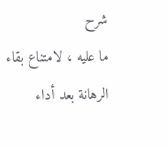شرح
ما عليه ، لامتناع بقاء الرهانة بعد أداء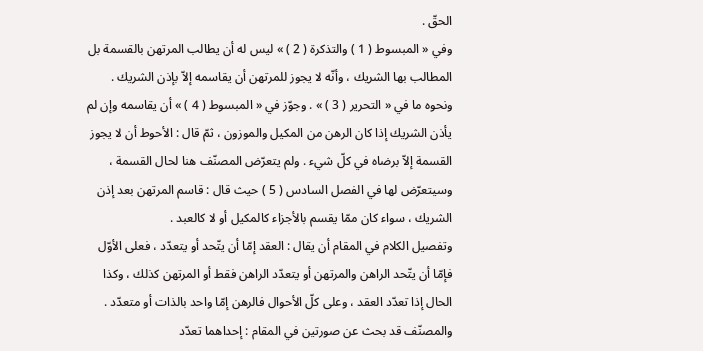الحقّ .
وفي « المبسوط ( 1 ) والتذكرة ( 2 ) » ليس له أن يطالب المرتهن بالقسمة بل المطالب بها الشريك ، وأنّه لا يجوز للمرتهن أن يقاسمه إلاّ بإذن الشريك . ونحوه ما في « التحرير ( 3 ) » . وجوّز في « المبسوط ( 4 ) » أن يقاسمه وإن لم يأذن الشريك إذا كان الرهن من المكيل والموزون ، ثمّ قال : الأحوط أن لا يجوز القسمة إلاّ برضاه في كلّ شيء . ولم يتعرّض المصنّف هنا لحال القسمة ، وسيتعرّض لها في الفصل السادس ( 5 ) حيث قال : قاسم المرتهن بعد إذن الشريك ، سواء كان ممّا يقسم بالأجزاء كالمكيل أو لا كالعبد .
وتفصيل الكلام في المقام أن يقال : العقد إمّا أن يتّحد أو يتعدّد ، فعلى الأوّل فإمّا أن يتّحد الراهن والمرتهن أو يتعدّد الراهن فقط أو المرتهن كذلك ، وكذا الحال إذا تعدّد العقد ، وعلى كلّ الأحوال فالرهن إمّا واحد بالذات أو متعدّد . والمصنّف قد بحث عن صورتين في المقام : إحداهما تعدّد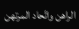الراهن واتّحاد المرتهن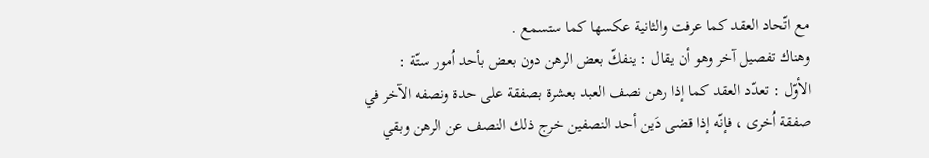مع اتّحاد العقد كما عرفت والثانية عكسها كما ستسمع .
وهناك تفصيل آخر وهو أن يقال : ينفكّ بعض الرهن دون بعض بأحد اُمور ستّة :
الأوّل : تعدّد العقد كما إذا رهن نصف العبد بعشرة بصفقة على حدة ونصفه الآخر في صفقة اُخرى ، فإنّه إذا قضى دَين أحد النصفين خرج ذلك النصف عن الرهن وبقي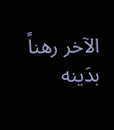الآخر رهناً بدَينه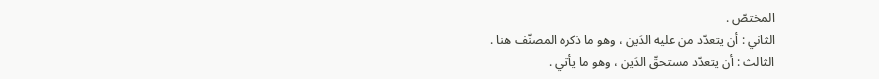المختصّ .
الثاني : أن يتعدّد من عليه الدَين ، وهو ما ذكره المصنّف هنا .
الثالث : أن يتعدّد مستحقّ الدَين ، وهو ما يأتي .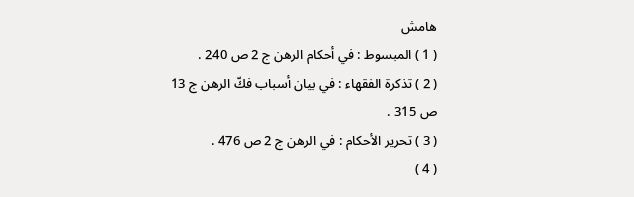هامش
( 1 ) المبسوط : في أحكام الرهن ج 2 ص 240 .
( 2 ) تذكرة الفقهاء : في بيان أسباب فكّ الرهن ج 13 ص 315 .
( 3 ) تحرير الأحكام : في الرهن ج 2 ص 476 .
( 4 )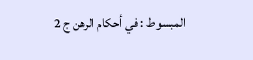المبسوط : في أحكام الرهن ج 2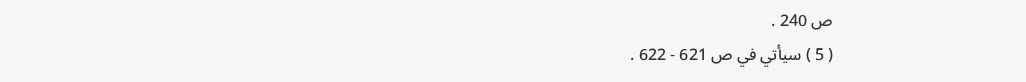ص 240 .
( 5 ) سيأتي في ص 621 - 622 .